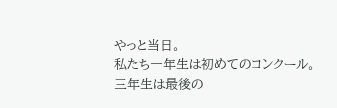やっと当日。
私たち一年生は初めてのコンクール。
三年生は最後の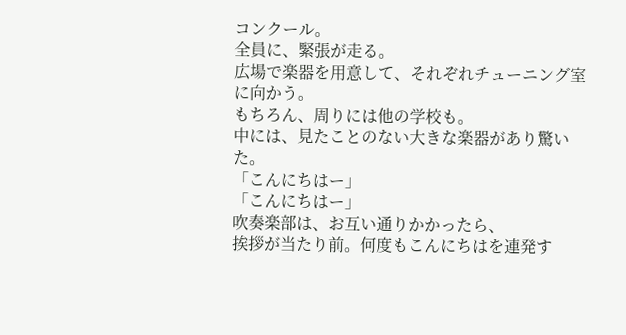コンクール。
全員に、緊張が走る。
広場で楽器を用意して、それぞれチューニング室に向かう。
もちろん、周りには他の学校も。
中には、見たことのない大きな楽器があり驚いた。
「こんにちはー」
「こんにちはー」
吹奏楽部は、お互い通りかかったら、
挨拶が当たり前。何度もこんにちはを連発す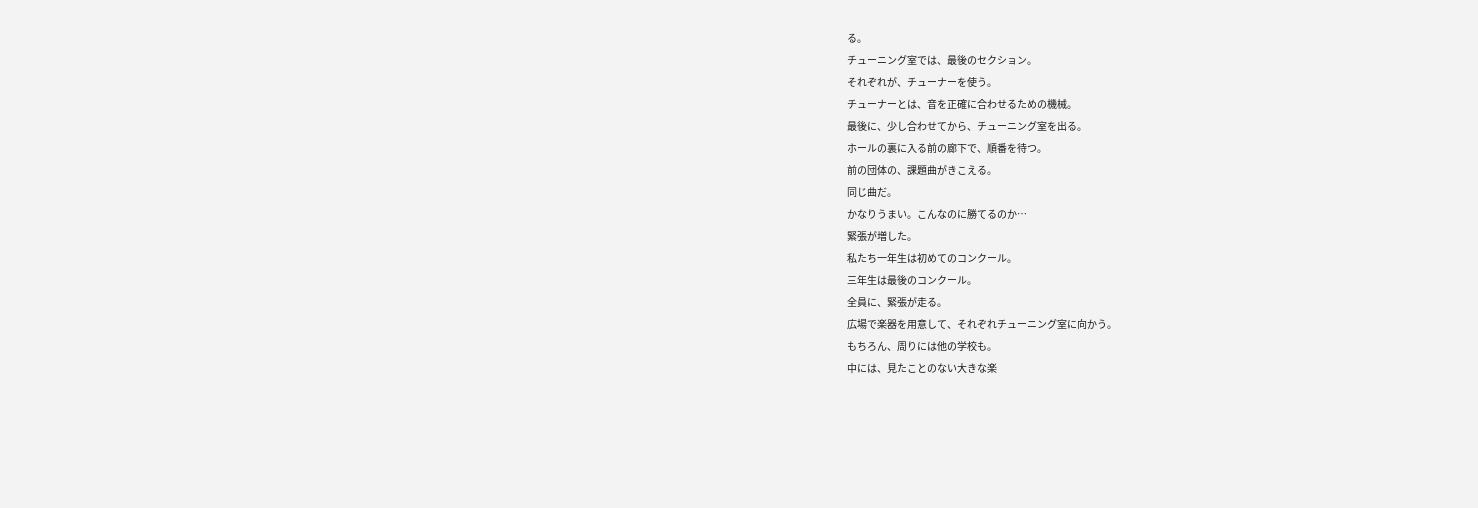る。
チューニング室では、最後のセクション。
それぞれが、チューナーを使う。
チューナーとは、音を正確に合わせるための機械。
最後に、少し合わせてから、チューニング室を出る。
ホールの裏に入る前の廊下で、順番を待つ。
前の団体の、課題曲がきこえる。
同じ曲だ。
かなりうまい。こんなのに勝てるのか…
緊張が増した。
私たち一年生は初めてのコンクール。
三年生は最後のコンクール。
全員に、緊張が走る。
広場で楽器を用意して、それぞれチューニング室に向かう。
もちろん、周りには他の学校も。
中には、見たことのない大きな楽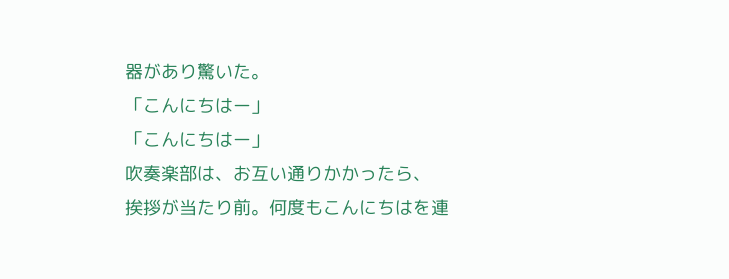器があり驚いた。
「こんにちはー」
「こんにちはー」
吹奏楽部は、お互い通りかかったら、
挨拶が当たり前。何度もこんにちはを連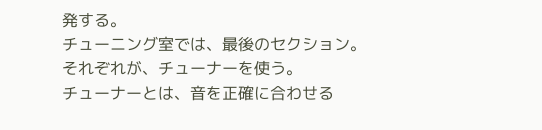発する。
チューニング室では、最後のセクション。
それぞれが、チューナーを使う。
チューナーとは、音を正確に合わせる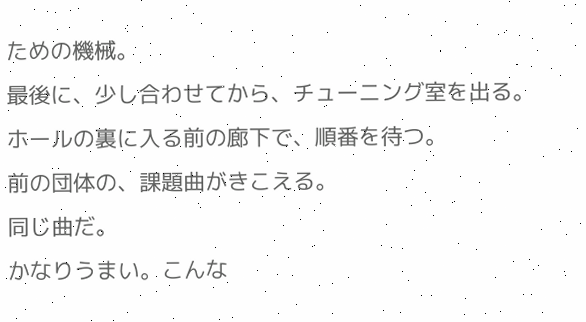ための機械。
最後に、少し合わせてから、チューニング室を出る。
ホールの裏に入る前の廊下で、順番を待つ。
前の団体の、課題曲がきこえる。
同じ曲だ。
かなりうまい。こんな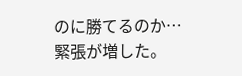のに勝てるのか…
緊張が増した。